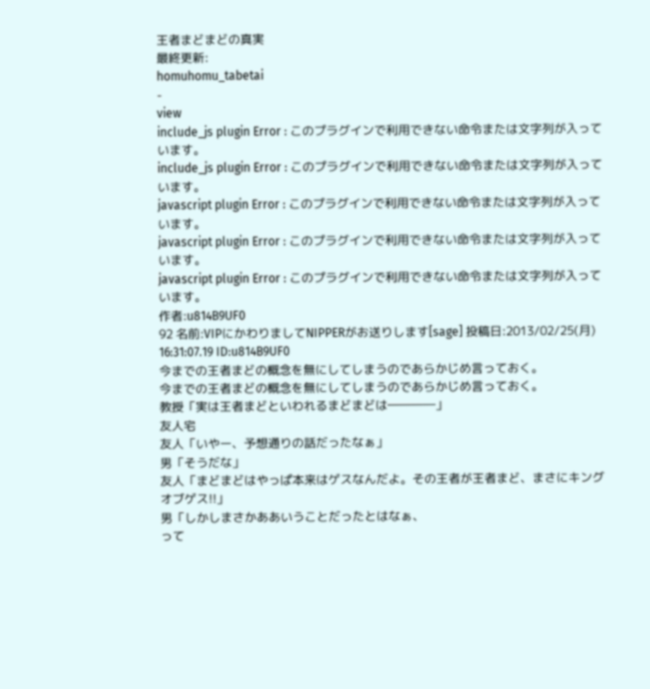王者まどまどの真実
最終更新:
homuhomu_tabetai
-
view
include_js plugin Error : このプラグインで利用できない命令または文字列が入っています。
include_js plugin Error : このプラグインで利用できない命令または文字列が入っています。
javascript plugin Error : このプラグインで利用できない命令または文字列が入っています。
javascript plugin Error : このプラグインで利用できない命令または文字列が入っています。
javascript plugin Error : このプラグインで利用できない命令または文字列が入っています。
作者:u814B9UF0
92 名前:VIPにかわりましてNIPPERがお送りします[sage] 投稿日:2013/02/25(月) 16:31:07.19 ID:u814B9UF0
今までの王者まどの概念を無にしてしまうのであらかじめ言っておく。
今までの王者まどの概念を無にしてしまうのであらかじめ言っておく。
教授「実は王者まどといわれるまどまどは――――」
友人宅
友人「いやー、予想通りの話だったなぁ」
男「そうだな」
友人「まどまどはやっぱ本来はゲスなんだよ。その王者が王者まど、まさにキングオブゲス!!」
男「しかしまさかああいうことだったとはなぁ、
って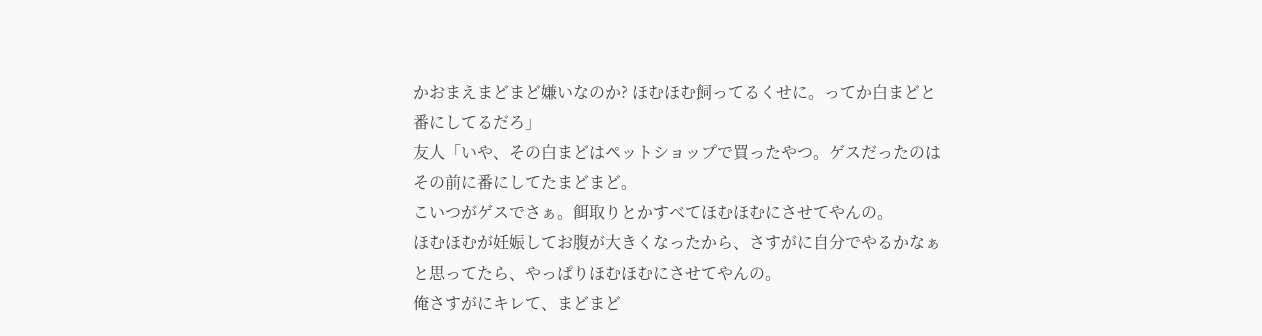かおまえまどまど嫌いなのか? ほむほむ飼ってるくせに。ってか白まどと番にしてるだろ」
友人「いや、その白まどはペットショップで買ったやつ。ゲスだったのはその前に番にしてたまどまど。
こいつがゲスでさぁ。餌取りとかすべてほむほむにさせてやんの。
ほむほむが妊娠してお腹が大きくなったから、さすがに自分でやるかなぁと思ってたら、やっぱりほむほむにさせてやんの。
俺さすがにキレて、まどまど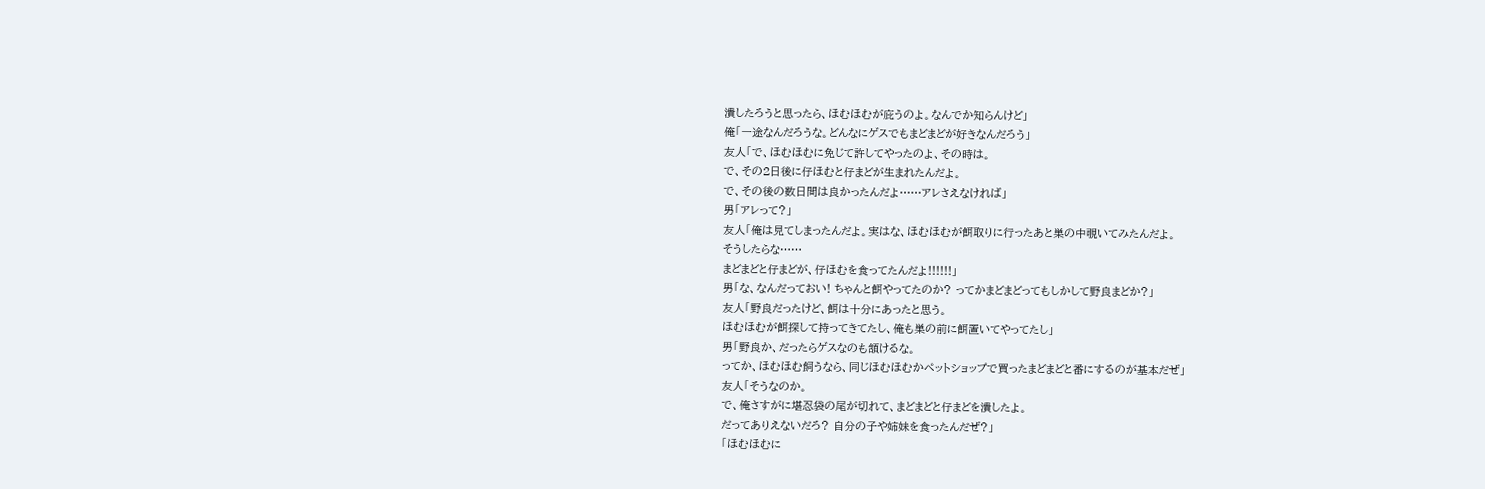潰したろうと思ったら、ほむほむが庇うのよ。なんでか知らんけど」
俺「一途なんだろうな。どんなにゲスでもまどまどが好きなんだろう」
友人「で、ほむほむに免じて許してやったのよ、その時は。
で、その2日後に仔ほむと仔まどが生まれたんだよ。
で、その後の数日間は良かったんだよ……アレさえなければ」
男「アレって?」
友人「俺は見てしまったんだよ。実はな、ほむほむが餌取りに行ったあと巣の中覗いてみたんだよ。
そうしたらな……
まどまどと仔まどが、仔ほむを食ってたんだよ!!!!!!」
男「な、なんだっておい! ちゃんと餌やってたのか? ってかまどまどってもしかして野良まどか?」
友人「野良だったけど、餌は十分にあったと思う。
ほむほむが餌探して持ってきてたし、俺も巣の前に餌置いてやってたし」
男「野良か、だったらゲスなのも頷けるな。
ってか、ほむほむ飼うなら、同じほむほむかペットショップで買ったまどまどと番にするのが基本だぜ」
友人「そうなのか。
で、俺さすがに堪忍袋の尾が切れて、まどまどと仔まどを潰したよ。
だってありえないだろ? 自分の子や姉妹を食ったんだぜ?」
「ほむほむに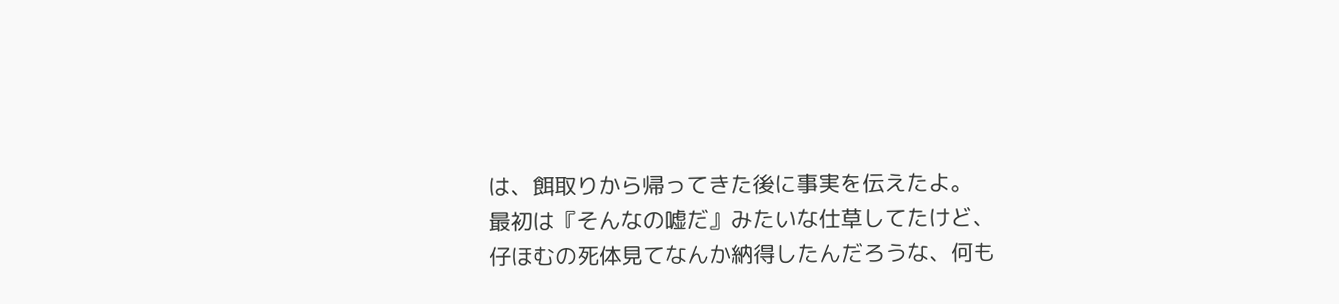は、餌取りから帰ってきた後に事実を伝えたよ。
最初は『そんなの嘘だ』みたいな仕草してたけど、
仔ほむの死体見てなんか納得したんだろうな、何も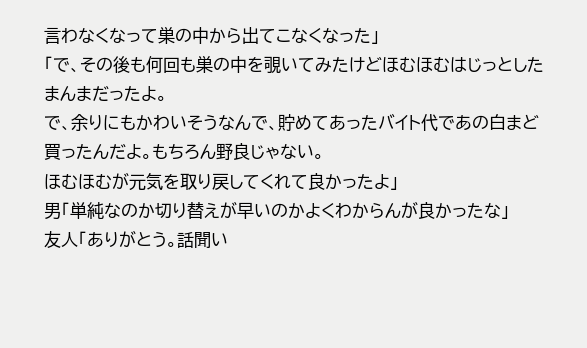言わなくなって巣の中から出てこなくなった」
「で、その後も何回も巣の中を覗いてみたけどほむほむはじっとしたまんまだったよ。
で、余りにもかわいそうなんで、貯めてあったバイト代であの白まど買ったんだよ。もちろん野良じゃない。
ほむほむが元気を取り戻してくれて良かったよ」
男「単純なのか切り替えが早いのかよくわからんが良かったな」
友人「ありがとう。話聞い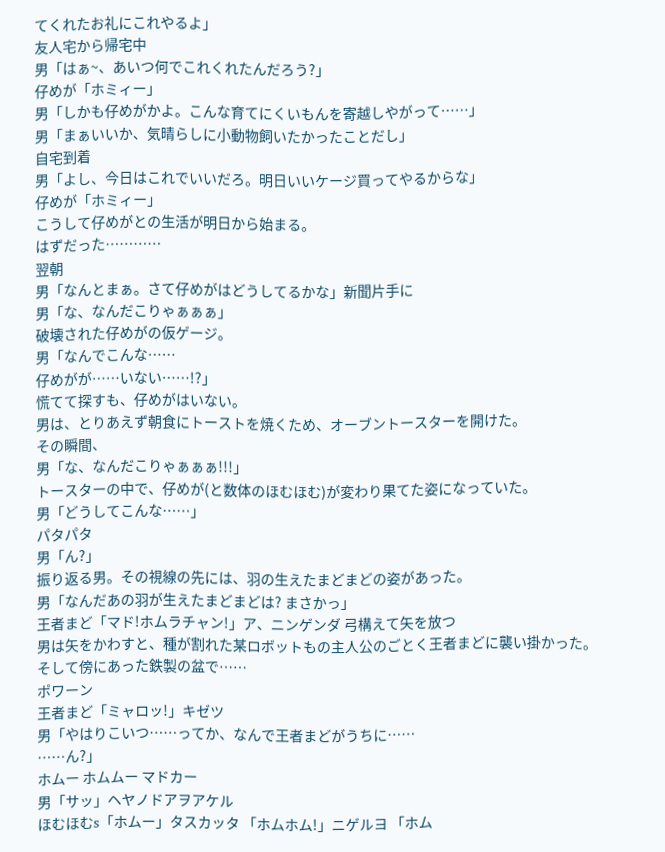てくれたお礼にこれやるよ」
友人宅から帰宅中
男「はぁ~、あいつ何でこれくれたんだろう?」
仔めが「ホミィー」
男「しかも仔めがかよ。こんな育てにくいもんを寄越しやがって……」
男「まぁいいか、気晴らしに小動物飼いたかったことだし」
自宅到着
男「よし、今日はこれでいいだろ。明日いいケージ買ってやるからな」
仔めが「ホミィー」
こうして仔めがとの生活が明日から始まる。
はずだった…………
翌朝
男「なんとまぁ。さて仔めがはどうしてるかな」新聞片手に
男「な、なんだこりゃぁぁぁ」
破壊された仔めがの仮ゲージ。
男「なんでこんな……
仔めがが……いない……!?」
慌てて探すも、仔めがはいない。
男は、とりあえず朝食にトーストを焼くため、オーブントースターを開けた。
その瞬間、
男「な、なんだこりゃぁぁぁ!!!」
トースターの中で、仔めが(と数体のほむほむ)が変わり果てた姿になっていた。
男「どうしてこんな……」
パタパタ
男「ん?」
振り返る男。その視線の先には、羽の生えたまどまどの姿があった。
男「なんだあの羽が生えたまどまどは? まさかっ」
王者まど「マド!ホムラチャン!」ア、ニンゲンダ 弓構えて矢を放つ
男は矢をかわすと、種が割れた某ロボットもの主人公のごとく王者まどに襲い掛かった。
そして傍にあった鉄製の盆で……
ポワーン
王者まど「ミャロッ!」キゼツ
男「やはりこいつ……ってか、なんで王者まどがうちに……
……ん?」
ホムー ホムムー マドカー
男「サッ」ヘヤノドアヲアケル
ほむほむs「ホムー」タスカッタ 「ホムホム!」ニゲルヨ 「ホム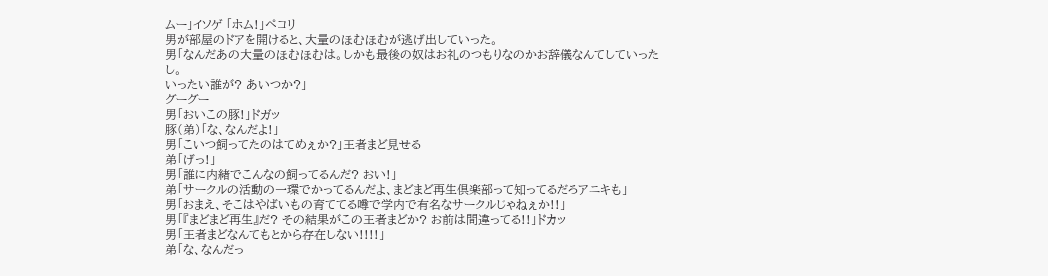ムー」イソゲ 「ホム!」ペコリ
男が部屋のドアを開けると、大量のほむほむが逃げ出していった。
男「なんだあの大量のほむほむは。しかも最後の奴はお礼のつもりなのかお辞儀なんてしていったし。
いったい誰が? あいつか?」
グーグー
男「おいこの豚!」ドガッ
豚(弟)「な、なんだよ!」
男「こいつ飼ってたのはてめぇか?」王者まど見せる
弟「げっ!」
男「誰に内緒でこんなの飼ってるんだ? おい!」
弟「サークルの活動の一環でかってるんだよ、まどまど再生倶楽部って知ってるだろアニキも」
男「おまえ、そこはやばいもの育ててる噂で学内で有名なサークルじゃねぇか!!」
男「『まどまど再生』だ? その結果がこの王者まどか? お前は間違ってる!!」ドカッ
男「王者まどなんてもとから存在しない!!!!」
弟「な、なんだっ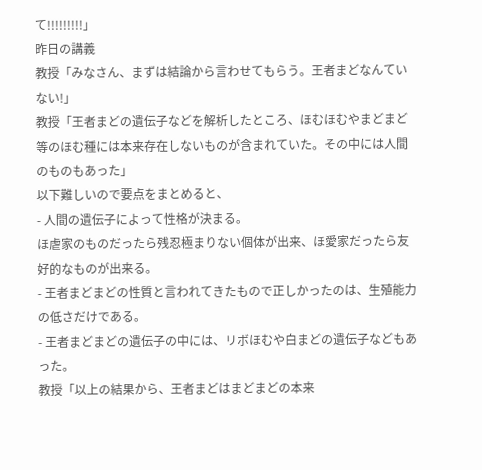て!!!!!!!!!」
昨日の講義
教授「みなさん、まずは結論から言わせてもらう。王者まどなんていない!」
教授「王者まどの遺伝子などを解析したところ、ほむほむやまどまど等のほむ種には本来存在しないものが含まれていた。その中には人間のものもあった」
以下難しいので要点をまとめると、
- 人間の遺伝子によって性格が決まる。
ほ虐家のものだったら残忍極まりない個体が出来、ほ愛家だったら友好的なものが出来る。
- 王者まどまどの性質と言われてきたもので正しかったのは、生殖能力の低さだけである。
- 王者まどまどの遺伝子の中には、リボほむや白まどの遺伝子などもあった。
教授「以上の結果から、王者まどはまどまどの本来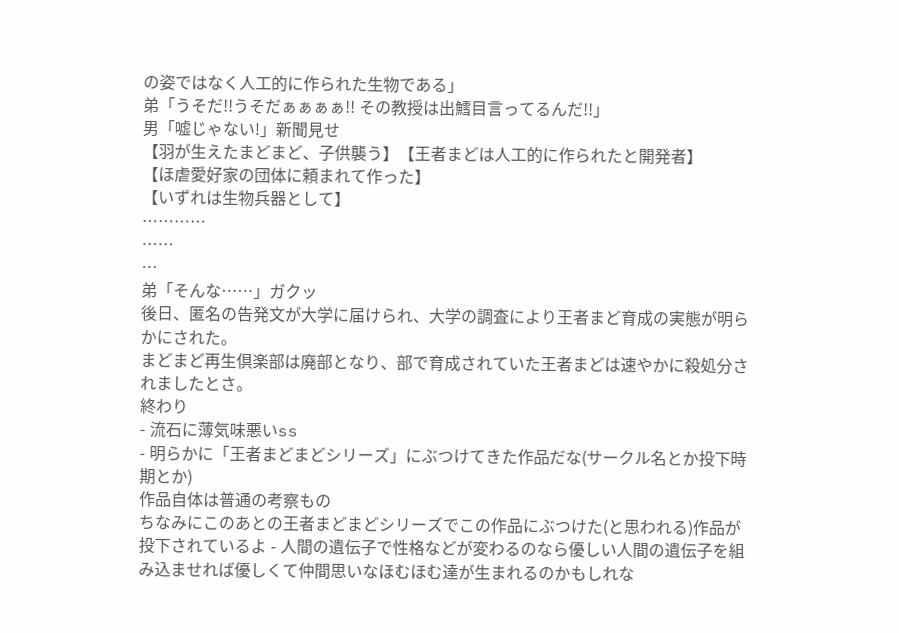の姿ではなく人工的に作られた生物である」
弟「うそだ!!うそだぁぁぁぁ!! その教授は出鱈目言ってるんだ!!」
男「嘘じゃない!」新聞見せ
【羽が生えたまどまど、子供襲う】【王者まどは人工的に作られたと開発者】
【ほ虐愛好家の団体に頼まれて作った】
【いずれは生物兵器として】
…………
……
…
弟「そんな……」ガクッ
後日、匿名の告発文が大学に届けられ、大学の調査により王者まど育成の実態が明らかにされた。
まどまど再生倶楽部は廃部となり、部で育成されていた王者まどは速やかに殺処分されましたとさ。
終わり
- 流石に薄気味悪いss
- 明らかに「王者まどまどシリーズ」にぶつけてきた作品だな(サークル名とか投下時期とか)
作品自体は普通の考察もの
ちなみにこのあとの王者まどまどシリーズでこの作品にぶつけた(と思われる)作品が投下されているよ - 人間の遺伝子で性格などが変わるのなら優しい人間の遺伝子を組み込ませれば優しくて仲間思いなほむほむ達が生まれるのかもしれな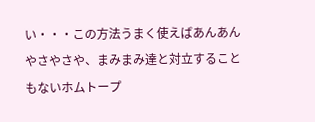い・・・この方法うまく使えばあんあんやさやさや、まみまみ達と対立することもないホムトープ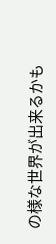の様な世界が出来るかも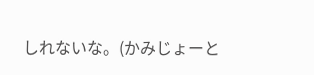しれないな。(かみじょーと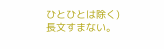ひとひとは除く)長文すまない。